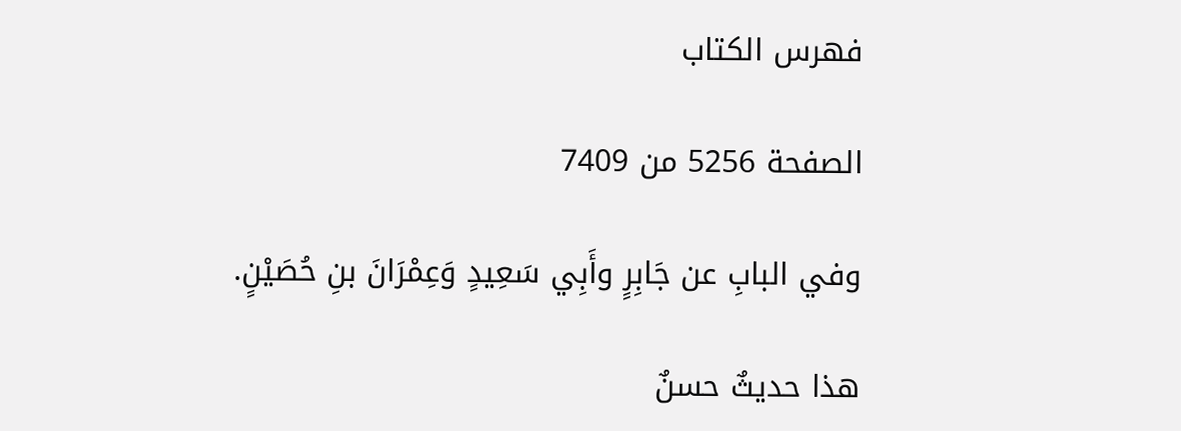فهرس الكتاب

الصفحة 5256 من 7409

وفي البابِ عن جَابِرٍ وأَبِي سَعِيدٍ وَعِمْرَانَ بنِ حُصَيْنٍ.

هذا حديثٌ حسنٌ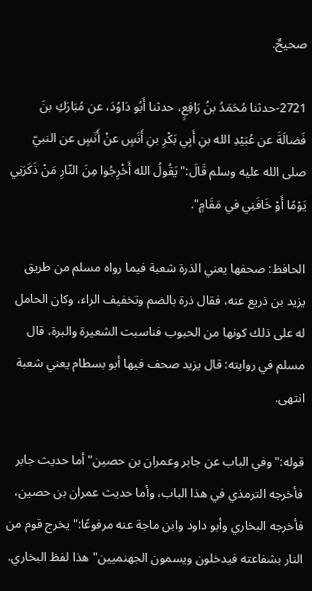صحيحٌ.

2721-حدثنا مُحَمَدُ بنُ رَافِعٍ، حدثنا أَبُو دَاوُدَ، عن مُبَارَكِ بنَ فَضالَةَ عن عُبَيْدِ الله بنِ أَبِي بَكْرِ بنِ أَنَسٍ عنْ أَنَسٍ عن النبيّ صلى الله عليه وسلم قَالَ:"يَقُولُ الله أَخْرِجُوا مِنَ النّارِ مَنْ ذَكَرَنِي يَوْمًا أَوْ خَافَنِي في مَقَامٍ".

الحافظ: صحفها يعني الذرة شعبة فيما رواه مسلم من طريق يزيد بن ذريع عنه، فقال ذرة بالضم وتخفيف الراء، وكان الحامل له على ذلك كونها من الحبوب فناسبت الشعيرة والبرة، قال مسلم في روايته: قال يزيد صحف فيها أبو بسطام يعني شعبة انتهى.

قوله:"وفي الباب عن جابر وعمران بن حصين"أما حديث جابر فأخرجه الترمذي في هذا الباب، وأما حديث عمران بن حصين، فأخرجه البخاري وأبو داود وابن ماجة عنه مرفوعًا:"يخرج قوم من النار بشفاعته فيدخلون ويسمون الجهنميين"هذا لفظ البخاري.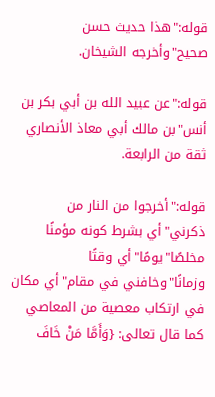قوله:"هذا حديث حسن صحيح"وأخرجه الشيخان.

قوله:"عن عبيد الله بن أبي بكر بن أنس"بن مالك أبي معاذ الأنصاري ثقة من الرابعة.

قوله:"أخرجوا من النار من ذكرني"أي بشرط كونه مؤمنًا مخلصًا"يومًا"أي وقتًا وزمانًا"وخافني في مقام"أي مكان في ارتكاب معصية من المعاصي كما قال تعالى: {وَأَمَّا مَنْ خَافَ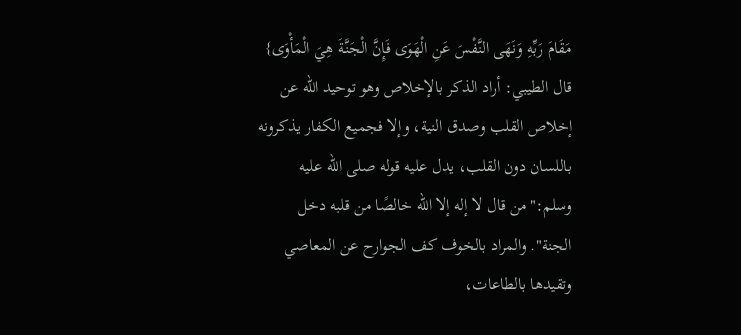مَقَامَ رَبِّهِ وَنَهَى النَّفْسَ عَنِ الْهَوَى فَإِنَّ الْجَنَّةَ هِيَ الْمَأْوَى} قال الطيبي: أراد الذكر بالإخلاص وهو توحيد الله عن إخلاص القلب وصدق النية، وإلا فجميع الكفار يذكرونه باللسان دون القلب، يدل عليه قوله صلى الله عليه وسلم:"من قال لا إله إلا الله خالصًا من قلبه دخل الجنة". والمراد بالخوف كف الجوارح عن المعاصي وتقيدها بالطاعات،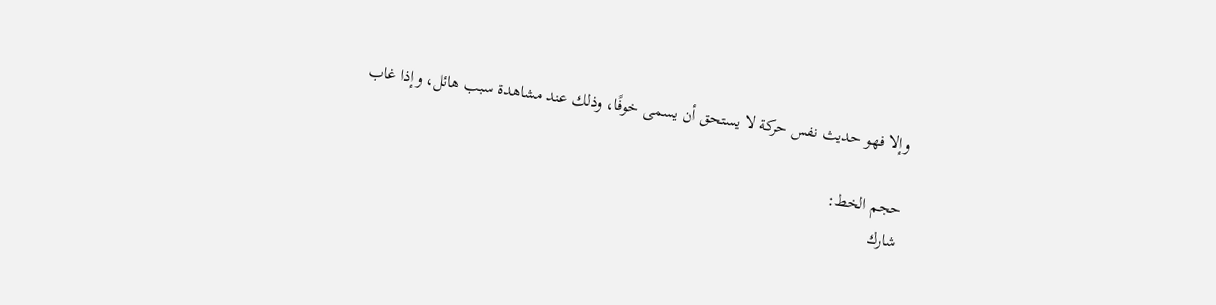وإلا فهو حديث نفس حركة لا يستحق أن يسمى خوفًا، وذلك عند مشاهدة سبب هائل، وإذا غاب

حجم الخط:
شارك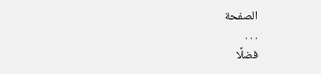الصفحة
. . .
فضلًا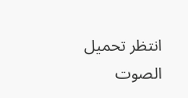انتظر تحميل الصوت